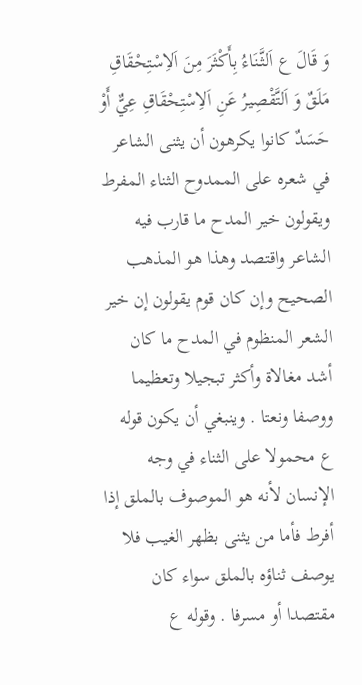وَ قَالَ ع اَلثَّنَاءُ بِأَكْثَرَ مِنَ اَلاِسْتِحْقَاقِ مَلَقٌ وَ اَلتَّقْصِيرُ عَنِ اَلاِسْتِحْقَاقِ عِيٌّ أَوْ حَسَدٌ كانوا يكرهون أن يثنى الشاعر في شعره على الممدوح الثناء المفرط ويقولون خير المدح ما قارب فيه الشاعر واقتصد وهذا هو المذهب الصحيح وإن كان قوم يقولون إن خير الشعر المنظوم في المدح ما كان أشد مغالاة وأكثر تبجيلا وتعظيما ووصفا ونعتا . وينبغي أن يكون قوله ع محمولا على الثناء في وجه الإنسان لأنه هو الموصوف بالملق إذا أفرط فأما من يثنى بظهر الغيب فلا يوصف ثناؤه بالملق سواء كان مقتصدا أو مسرفا . وقوله ع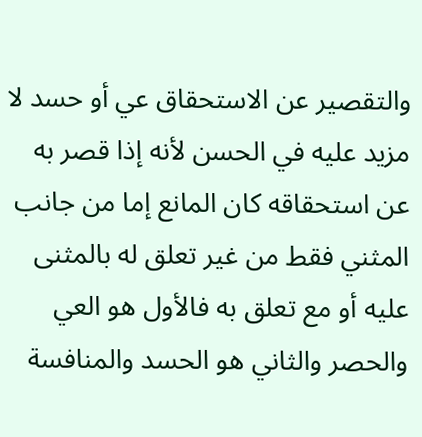والتقصير عن الاستحقاق عي أو حسد لا مزيد عليه في الحسن لأنه إذا قصر به عن استحقاقه كان المانع إما من جانب المثني فقط من غير تعلق له بالمثنى عليه أو مع تعلق به فالأول هو العي والحصر والثاني هو الحسد والمنافسة